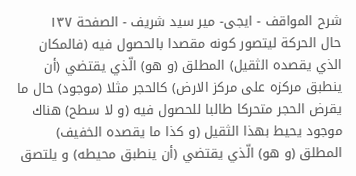شرح المواقف - ايجى- مير سيد شريف - الصفحة ١٣٧
حال الحركة ليتصور كونه مقصدا بالحصول فيه (فالمكان الذي يقصده الثقيل) المطلق (و هو) الّذي يقتضي (أن ينطبق مركزه على مركز الارض) كالحجر مثلا (موجود) حال ما يقرض الحجر متحركا طالبا للحصول فيه (و لا سطح) هناك موجود يحيط بهذا الثقيل (و كذا ما يقصده الخفيف) المطلق (و هو) الّذي يقتضي (أن ينطبق محيطه) و يلتصق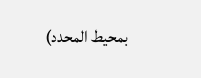بمحيط المحدد)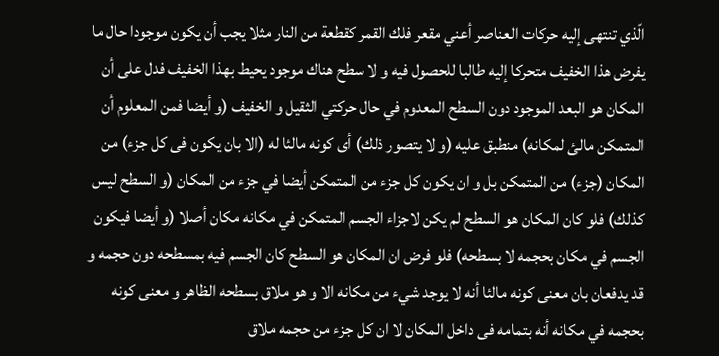الّذي تنتهى إليه حركات العناصر أعني مقعر فلك القمر كقطعة من النار مثلا يجب أن يكون موجودا حال ما يفرض هذا الخفيف متحركا إليه طالبا للحصول فيه و لا سطح هناك موجود يحيط بهذا الخفيف فدل على أن المكان هو البعد الموجود دون السطح المعدوم في حال حركتي الثقيل و الخفيف (و أيضا فمن المعلوم أن المتمكن مالئ لمكانه) منطبق عليه (و لا يتصور ذلك) أى كونه مالئا له (الا بان يكون فى كل جزء) من المكان (جزء) من المتمكن بل و ان يكون كل جزء من المتمكن أيضا في جزء من المكان (و السطح ليس كذلك) فلو كان المكان هو السطح لم يكن لاجزاء الجسم المتمكن في مكانه مكان أصلا (و أيضا فيكون الجسم في مكان بحجمه لا بسطحه) فلو فرض ان المكان هو السطح كان الجسم فيه بمسطحه دون حجمه و قد يدفعان بان معنى كونه مالئا أنه لا يوجد شيء من مكانه الا و هو ملاق بسطحه الظاهر و معنى كونه بحجمه في مكانه أنه بتمامه فى داخل المكان لا ان كل جزء من حجمه ملاق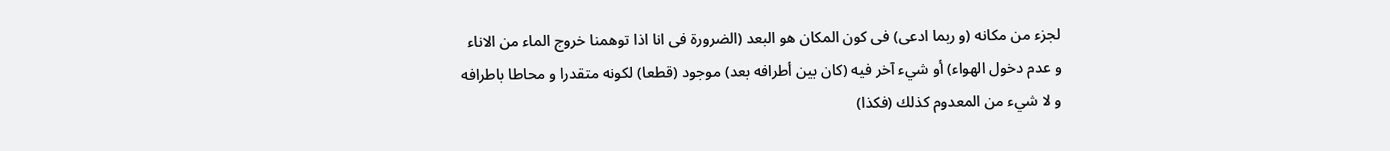لجزء من مكانه (و ربما ادعى) فى كون المكان هو البعد (الضرورة فى انا اذا توهمنا خروج الماء من الاناء و عدم دخول الهواء) أو شيء آخر فيه (كان بين أطرافه بعد) موجود (قطعا) لكونه متقدرا و محاطا باطرافه و لا شيء من المعدوم كذلك (فكذا)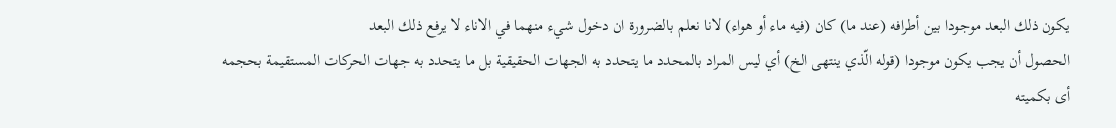يكون ذلك البعد موجودا بين أطرافه (عند ما) كان (فيه ماء أو هواء) لانا نعلم بالضرورة ان دخول شيء منهما في الاناء لا يرفع ذلك البعد
الحصول أن يجب يكون موجودا (قوله الّذي ينتهى الخ) أي ليس المراد بالمحدد ما يتحدد به الجهات الحقيقية بل ما يتحدد به جهات الحركات المستقيمة بحجمه أى بكميته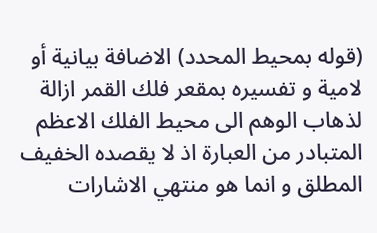(قوله بمحيط المحدد) الاضافة بيانية أو لامية و تفسيره بمقعر فلك القمر ازالة لذهاب الوهم الى محيط الفلك الاعظم المتبادر من العبارة اذ لا يقصده الخفيف المطلق و انما هو منتهي الاشارات